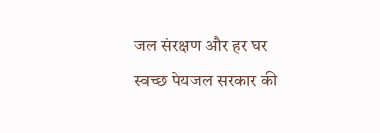जल संरक्षण और हर घर स्वच्छ पेयजल सरकार की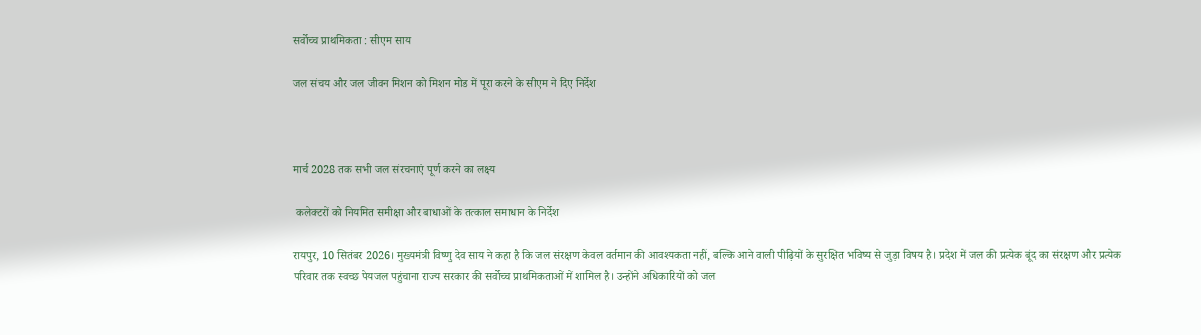सर्वोच्च प्राथमिकता : सीएम साय

जल संचय और जल जीवन मिशन को मिशन मोड में पूरा करने के सीएम ने दिए निर्देश



मार्च 2028 तक सभी जल संरचनाएं पूर्ण करने का लक्ष्य

 कलेक्टरों को नियमित समीक्षा और बाधाओं के तत्काल समाधान के निर्देश

रायपुर, 10 सितंबर 2026। मुख्यमंत्री विष्णु देव साय ने कहा है कि जल संरक्षण केवल वर्तमान की आवश्यकता नहीं, बल्कि आने वाली पीढ़ियों के सुरक्षित भविष्य से जुड़ा विषय है। प्रदेश में जल की प्रत्येक बूंद का संरक्षण और प्रत्येक परिवार तक स्वच्छ पेयजल पहुंचाना राज्य सरकार की सर्वोच्च प्राथमिकताओं में शामिल है। उन्होंने अधिकारियों को जल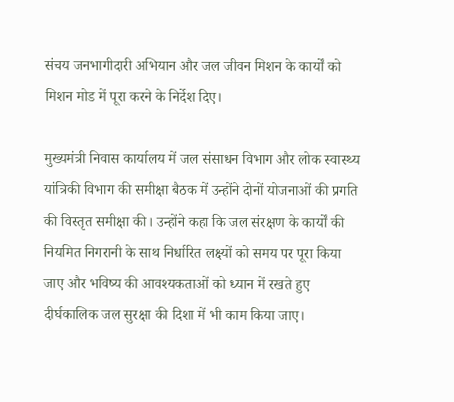संचय जनभागीदारी अभियान और जल जीवन मिशन के कार्यों को मिशन मोड में पूरा करने के निर्देश दिए।

मुख्यमंत्री निवास कार्यालय में जल संसाधन विभाग और लोक स्वास्थ्य यांत्रिकी विभाग की समीक्षा बैठक में उन्होंने दोनों योजनाओं की प्रगति की विस्तृत समीक्षा की। उन्होंने कहा कि जल संरक्षण के कार्यों की नियमित निगरानी के साथ निर्धारित लक्ष्यों को समय पर पूरा किया जाए और भविष्य की आवश्यकताओं को ध्यान में रखते हुए दीर्घकालिक जल सुरक्षा की दिशा में भी काम किया जाए।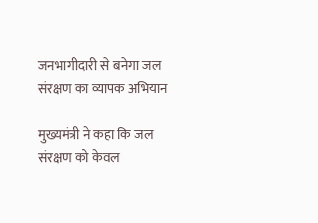जनभागीदारी से बनेगा जल संरक्षण का व्यापक अभियान

मुख्यमंत्री ने कहा कि जल संरक्षण को केवल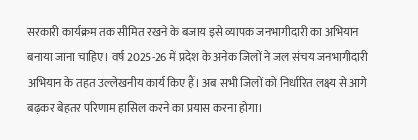सरकारी कार्यक्रम तक सीमित रखने के बजाय इसे व्यापक जनभागीदारी का अभियान बनाया जाना चाहिए। वर्ष 2025-26 में प्रदेश के अनेक जिलों ने जल संचय जनभागीदारी अभियान के तहत उल्लेखनीय कार्य किए हैं। अब सभी जिलों को निर्धारित लक्ष्य से आगे बढ़कर बेहतर परिणाम हासिल करने का प्रयास करना होगा।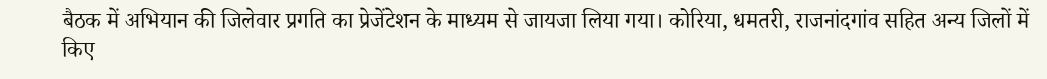बैठक में अभियान की जिलेवार प्रगति का प्रेजेंटेशन के माध्यम से जायजा लिया गया। कोरिया, धमतरी, राजनांदगांव सहित अन्य जिलों में किए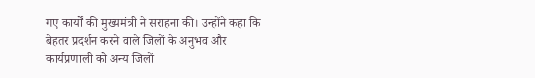गए कार्यों की मुख्यमंत्री ने सराहना की। उन्होंने कहा कि बेहतर प्रदर्शन करने वाले जिलों के अनुभव और कार्यप्रणाली को अन्य जिलों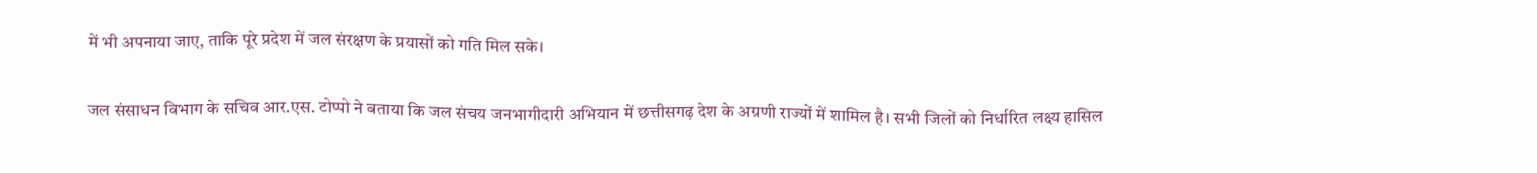में भी अपनाया जाए, ताकि पूरे प्रदेश में जल संरक्षण के प्रयासों को गति मिल सके।

जल संसाधन विभाग के सचिव आर.एस. टोप्पो ने बताया कि जल संचय जनभागीदारी अभियान में छत्तीसगढ़ देश के अग्रणी राज्यों में शामिल है। सभी जिलों को निर्धारित लक्ष्य हासिल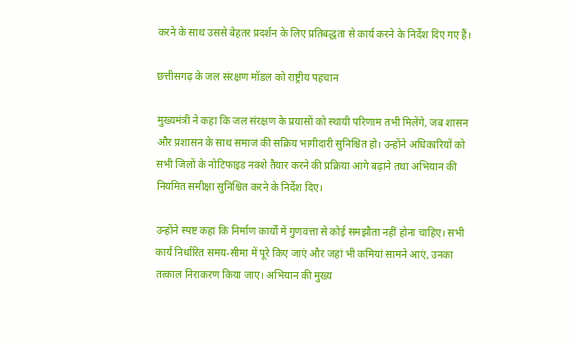करने के साथ उससे बेहतर प्रदर्शन के लिए प्रतिबद्धता से कार्य करने के निर्देश दिए गए हैं।

छत्तीसगढ़ के जल संरक्षण मॉडल को राष्ट्रीय पहचान

मुख्यमंत्री ने कहा कि जल संरक्षण के प्रयासों को स्थायी परिणाम तभी मिलेंगे, जब शासन और प्रशासन के साथ समाज की सक्रिय भागीदारी सुनिश्चित हो। उन्होंने अधिकारियों को सभी जिलों के नोटिफाइड नक्शे तैयार करने की प्रक्रिया आगे बढ़ाने तथा अभियान की नियमित समीक्षा सुनिश्चित करने के निर्देश दिए।

उन्होंने स्पष्ट कहा कि निर्माण कार्यों में गुणवत्ता से कोई समझौता नहीं होना चाहिए। सभी कार्य निर्धारित समय-सीमा में पूरे किए जाएं और जहां भी कमियां सामने आएं, उनका तत्काल निराकरण किया जाए। अभियान की मुख्य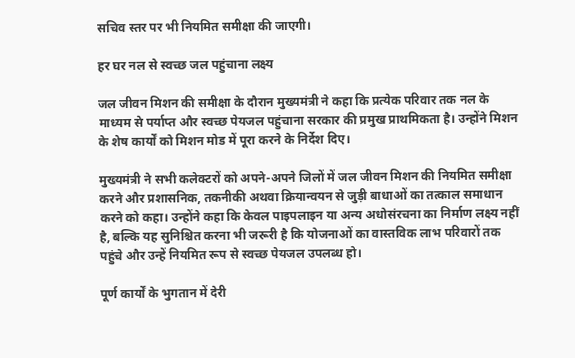सचिव स्तर पर भी नियमित समीक्षा की जाएगी।

हर घर नल से स्वच्छ जल पहुंचाना लक्ष्य

जल जीवन मिशन की समीक्षा के दौरान मुख्यमंत्री ने कहा कि प्रत्येक परिवार तक नल के माध्यम से पर्याप्त और स्वच्छ पेयजल पहुंचाना सरकार की प्रमुख प्राथमिकता है। उन्होंने मिशन के शेष कार्यों को मिशन मोड में पूरा करने के निर्देश दिए।

मुख्यमंत्री ने सभी कलेक्टरों को अपने-अपने जिलों में जल जीवन मिशन की नियमित समीक्षा करने और प्रशासनिक, तकनीकी अथवा क्रियान्वयन से जुड़ी बाधाओं का तत्काल समाधान करने को कहा। उन्होंने कहा कि केवल पाइपलाइन या अन्य अधोसंरचना का निर्माण लक्ष्य नहीं है, बल्कि यह सुनिश्चित करना भी जरूरी है कि योजनाओं का वास्तविक लाभ परिवारों तक पहुंचे और उन्हें नियमित रूप से स्वच्छ पेयजल उपलब्ध हो।

पूर्ण कार्यों के भुगतान में देरी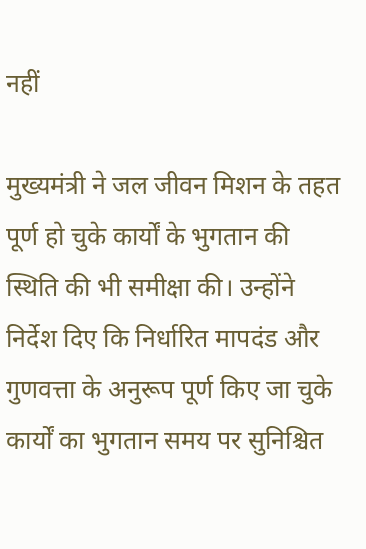नहीं

मुख्यमंत्री ने जल जीवन मिशन के तहत पूर्ण हो चुके कार्यों के भुगतान की स्थिति की भी समीक्षा की। उन्होंने निर्देश दिए कि निर्धारित मापदंड और गुणवत्ता के अनुरूप पूर्ण किए जा चुके कार्यों का भुगतान समय पर सुनिश्चित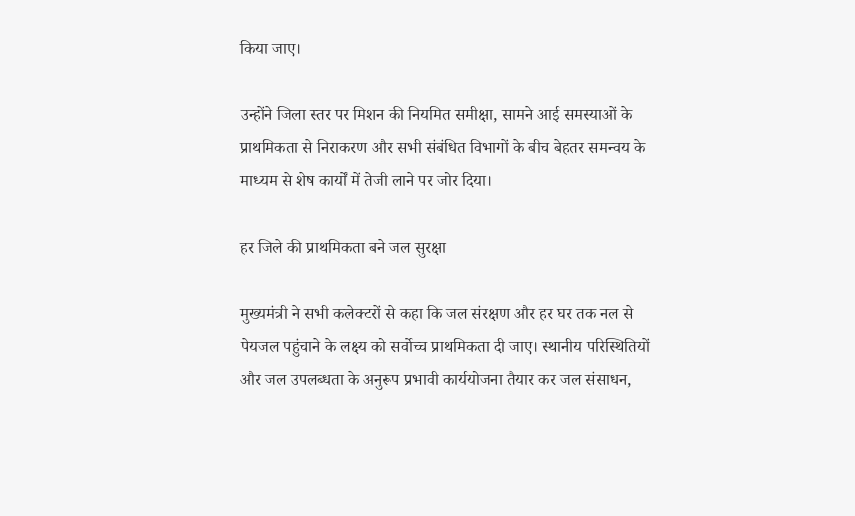किया जाए।

उन्होंने जिला स्तर पर मिशन की नियमित समीक्षा, सामने आई समस्याओं के प्राथमिकता से निराकरण और सभी संबंधित विभागों के बीच बेहतर समन्वय के माध्यम से शेष कार्यों में तेजी लाने पर जोर दिया।

हर जिले की प्राथमिकता बने जल सुरक्षा

मुख्यमंत्री ने सभी कलेक्टरों से कहा कि जल संरक्षण और हर घर तक नल से पेयजल पहुंचाने के लक्ष्य को सर्वोच्च प्राथमिकता दी जाए। स्थानीय परिस्थितियों और जल उपलब्धता के अनुरूप प्रभावी कार्ययोजना तैयार कर जल संसाधन,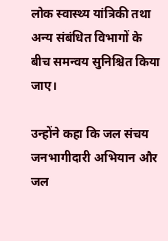लोक स्वास्थ्य यांत्रिकी तथा अन्य संबंधित विभागों के बीच समन्वय सुनिश्चित किया जाए।

उन्होंने कहा कि जल संचय जनभागीदारी अभियान और जल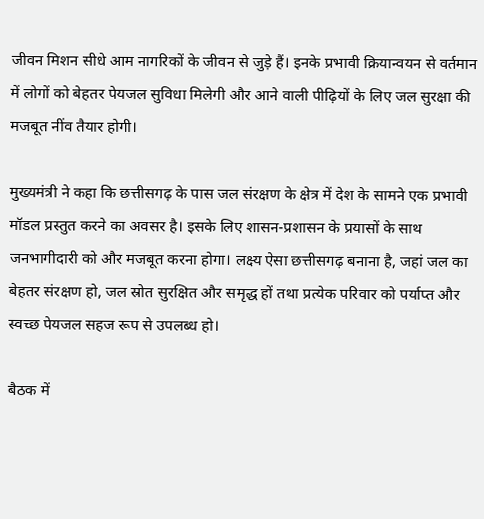जीवन मिशन सीधे आम नागरिकों के जीवन से जुड़े हैं। इनके प्रभावी क्रियान्वयन से वर्तमान में लोगों को बेहतर पेयजल सुविधा मिलेगी और आने वाली पीढ़ियों के लिए जल सुरक्षा की मजबूत नींव तैयार होगी।

मुख्यमंत्री ने कहा कि छत्तीसगढ़ के पास जल संरक्षण के क्षेत्र में देश के सामने एक प्रभावी मॉडल प्रस्तुत करने का अवसर है। इसके लिए शासन-प्रशासन के प्रयासों के साथ जनभागीदारी को और मजबूत करना होगा। लक्ष्य ऐसा छत्तीसगढ़ बनाना है, जहां जल का बेहतर संरक्षण हो, जल स्रोत सुरक्षित और समृद्ध हों तथा प्रत्येक परिवार को पर्याप्त और स्वच्छ पेयजल सहज रूप से उपलब्ध हो।

बैठक में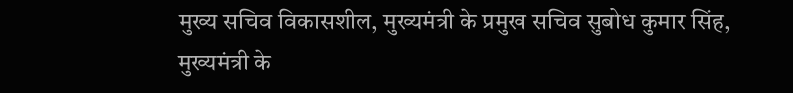मुख्य सचिव विकासशील, मुख्यमंत्री के प्रमुख सचिव सुबोध कुमार सिंह, मुख्यमंत्री के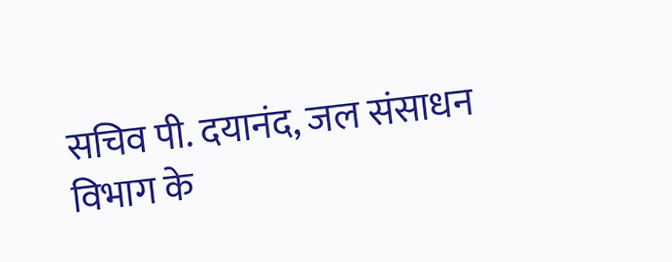सचिव पी. दयानंद, जल संसाधन विभाग के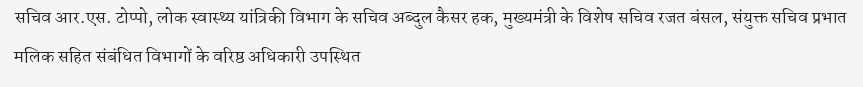सचिव आर.एस. टोप्पो, लोक स्वास्थ्य यांत्रिकी विभाग के सचिव अब्दुल कैसर हक, मुख्यमंत्री के विशेष सचिव रजत बंसल, संयुक्त सचिव प्रभात मलिक सहित संबंधित विभागों के वरिष्ठ अधिकारी उपस्थित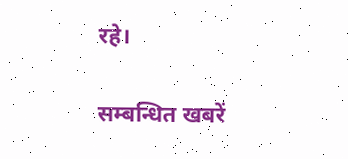रहे।

सम्बन्धित खबरें